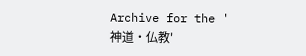Archive for the '神道・仏教'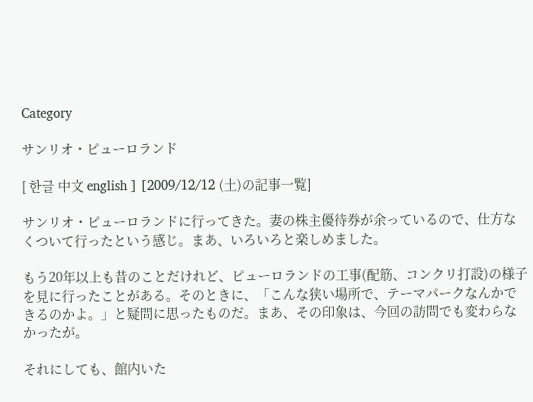Category

サンリオ・ピューロランド

[ 한글 中文 english ] [2009/12/12 (土)の記事一覧]

サンリオ・ピューロランドに行ってきた。妻の株主優待券が余っているので、仕方なくついて行ったという感じ。まあ、いろいろと楽しめました。

もう20年以上も昔のことだけれど、ピューロランドの工事(配筋、コンクリ打設)の様子を見に行ったことがある。そのときに、「こんな狭い場所で、テーマパークなんかできるのかよ。」と疑問に思ったものだ。まあ、その印象は、今回の訪問でも変わらなかったが。

それにしても、館内いた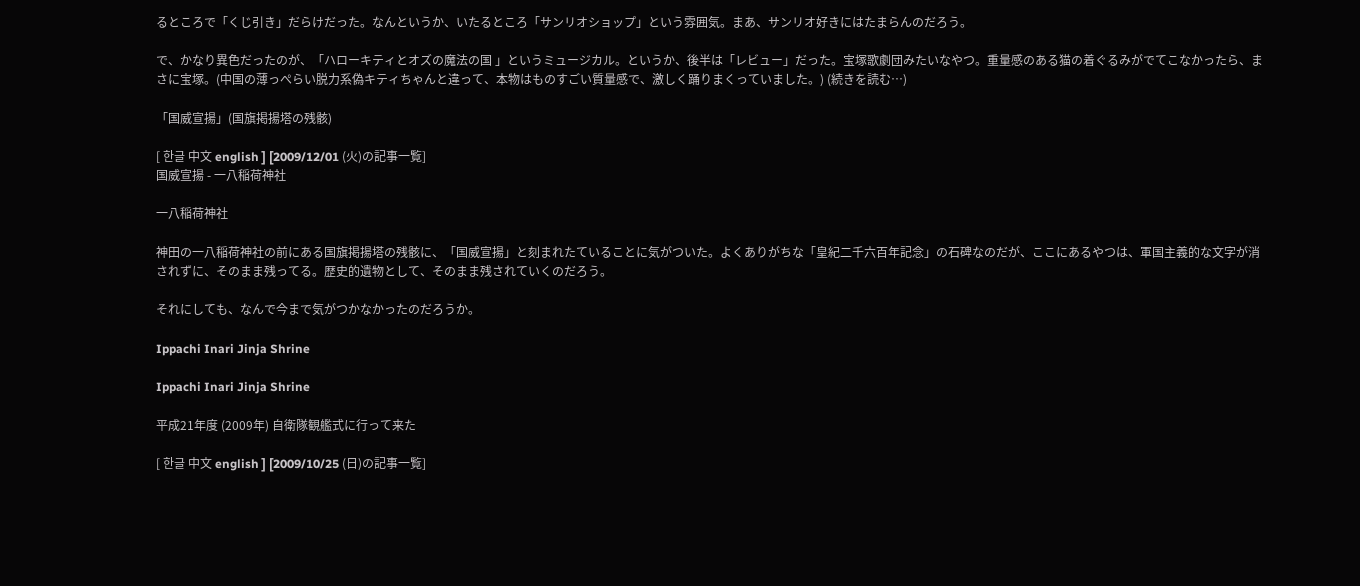るところで「くじ引き」だらけだった。なんというか、いたるところ「サンリオショップ」という雰囲気。まあ、サンリオ好きにはたまらんのだろう。

で、かなり異色だったのが、「ハローキティとオズの魔法の国 」というミュージカル。というか、後半は「レビュー」だった。宝塚歌劇団みたいなやつ。重量感のある猫の着ぐるみがでてこなかったら、まさに宝塚。(中国の薄っぺらい脱力系偽キティちゃんと違って、本物はものすごい質量感で、激しく踊りまくっていました。) (続きを読む…)

「国威宣揚」(国旗掲揚塔の残骸)

[ 한글 中文 english ] [2009/12/01 (火)の記事一覧]
国威宣揚 - 一八稲荷神社

一八稲荷神社

神田の一八稲荷神社の前にある国旗掲揚塔の残骸に、「国威宣揚」と刻まれたていることに気がついた。よくありがちな「皇紀二千六百年記念」の石碑なのだが、ここにあるやつは、軍国主義的な文字が消されずに、そのまま残ってる。歴史的遺物として、そのまま残されていくのだろう。

それにしても、なんで今まで気がつかなかったのだろうか。

Ippachi Inari Jinja Shrine

Ippachi Inari Jinja Shrine

平成21年度 (2009年) 自衛隊観艦式に行って来た

[ 한글 中文 english ] [2009/10/25 (日)の記事一覧]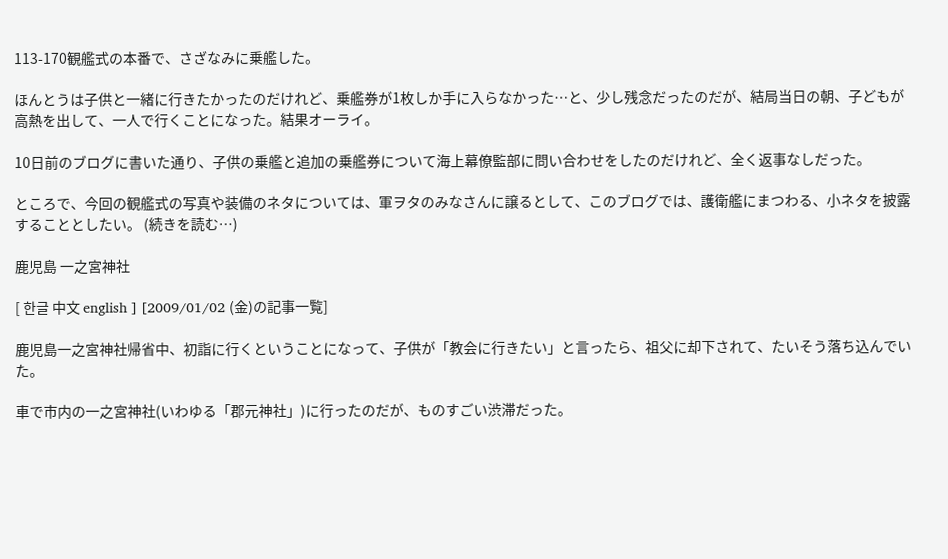113-170観艦式の本番で、さざなみに乗艦した。

ほんとうは子供と一緒に行きたかったのだけれど、乗艦券が1枚しか手に入らなかった…と、少し残念だったのだが、結局当日の朝、子どもが高熱を出して、一人で行くことになった。結果オーライ。

10日前のブログに書いた通り、子供の乗艦と追加の乗艦券について海上幕僚監部に問い合わせをしたのだけれど、全く返事なしだった。

ところで、今回の観艦式の写真や装備のネタについては、軍ヲタのみなさんに譲るとして、このブログでは、護衛艦にまつわる、小ネタを披露することとしたい。 (続きを読む…)

鹿児島 一之宮神社

[ 한글 中文 english ] [2009/01/02 (金)の記事一覧]

鹿児島一之宮神社帰省中、初詣に行くということになって、子供が「教会に行きたい」と言ったら、祖父に却下されて、たいそう落ち込んでいた。

車で市内の一之宮神社(いわゆる「郡元神社」)に行ったのだが、ものすごい渋滞だった。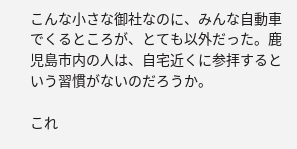こんな小さな御社なのに、みんな自動車でくるところが、とても以外だった。鹿児島市内の人は、自宅近くに参拝するという習慣がないのだろうか。

これ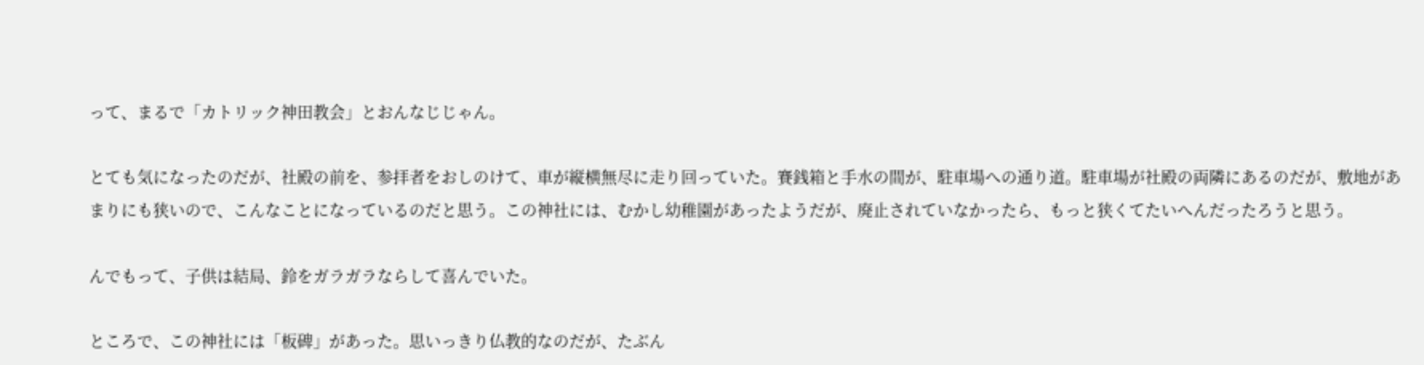って、まるで「カトリック神田教会」とおんなじじゃん。

とても気になったのだが、社殿の前を、参拝者をおしのけて、車が縦横無尽に走り回っていた。賽銭箱と手水の間が、駐車場への通り道。駐車場が社殿の両隣にあるのだが、敷地があまりにも狭いので、こんなことになっているのだと思う。この神社には、むかし幼稚園があったようだが、廃止されていなかったら、もっと狭くてたいへんだったろうと思う。

んでもって、子供は結局、鈴をガラガラならして喜んでいた。

ところで、この神社には「板碑」があった。思いっきり仏教的なのだが、たぶん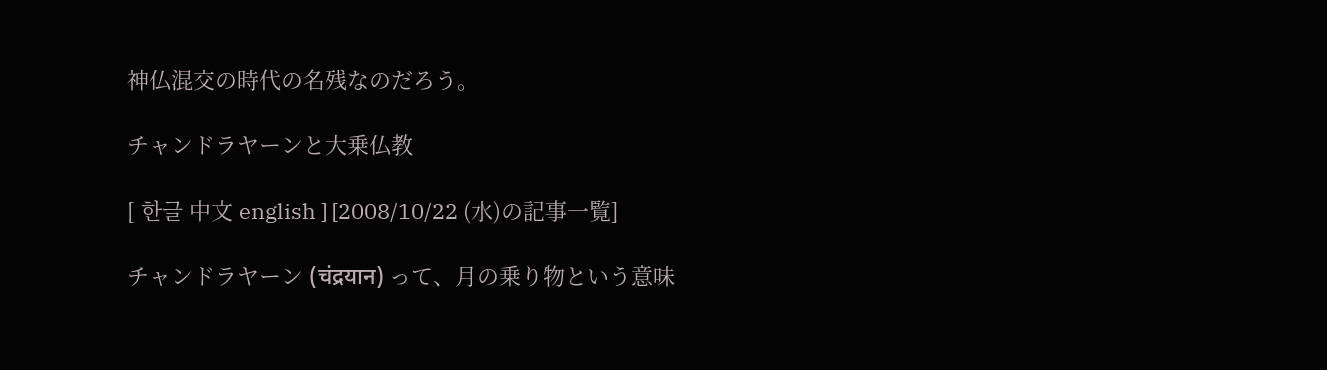神仏混交の時代の名残なのだろう。

チャンドラヤーンと大乗仏教

[ 한글 中文 english ] [2008/10/22 (水)の記事一覧]

チャンドラヤーン (चंद्रयान) って、月の乗り物という意味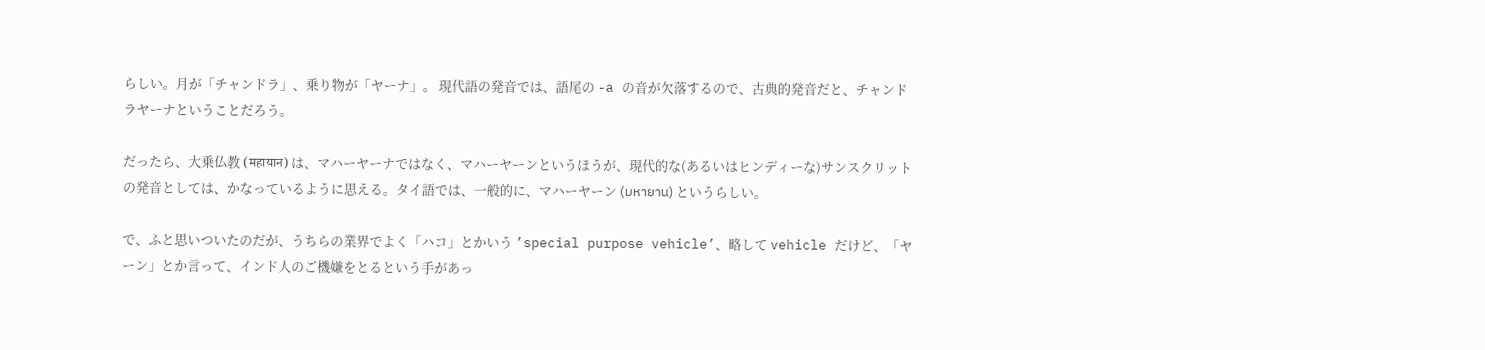らしい。月が「チャンドラ」、乗り物が「ヤーナ」。 現代語の発音では、語尾の -a の音が欠落するので、古典的発音だと、チャンドラヤーナということだろう。

だったら、大乗仏教 (महायान) は、マハーヤーナではなく、マハーヤーンというほうが、現代的な(あるいはヒンディーな)サンスクリットの発音としては、かなっているように思える。タイ語では、一般的に、マハーヤーン (มหายาน) というらしい。

で、ふと思いついたのだが、うちらの業界でよく「ハコ」とかいう ’special purpose vehicle’、略して vehicle だけど、「ヤーン」とか言って、インド人のご機嫌をとるという手があっ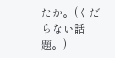たか。(くだらない話題。)